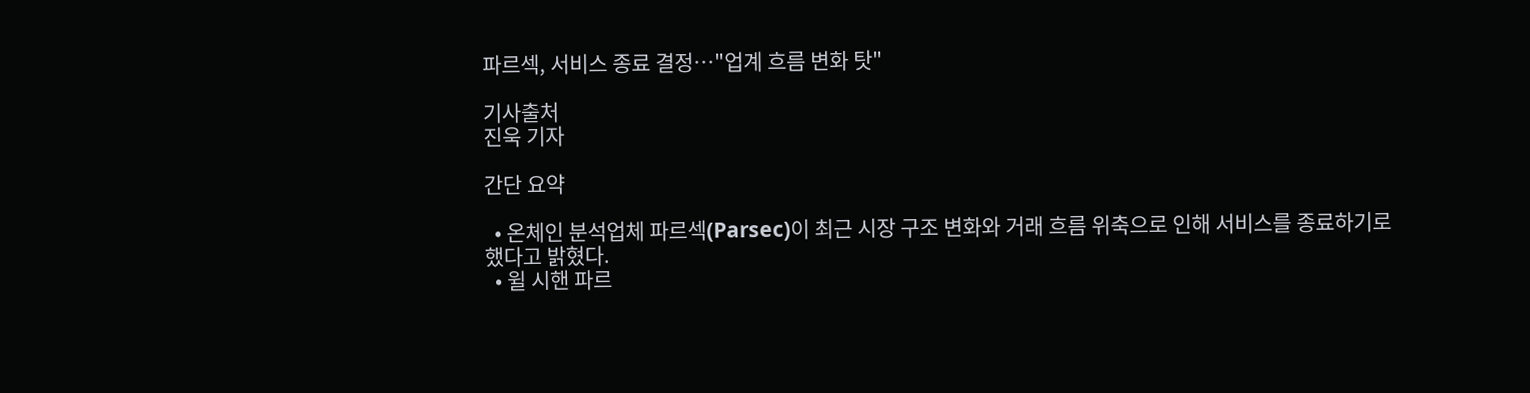파르섹, 서비스 종료 결정…"업계 흐름 변화 탓"

기사출처
진욱 기자

간단 요약

  • 온체인 분석업체 파르섹(Parsec)이 최근 시장 구조 변화와 거래 흐름 위축으로 인해 서비스를 종료하기로 했다고 밝혔다.
  • 윌 시핸 파르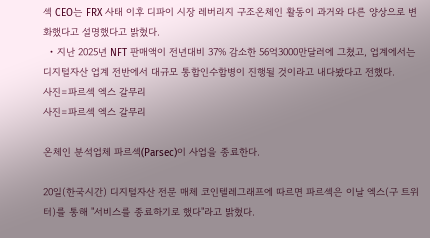섹 CEO는 FRX 사태 이후 디파이 시장 레버리지 구조온체인 활동이 과거와 다른 양상으로 변화했다고 설명했다고 밝혔다.
  • 지난 2025년 NFT 판매액이 전년대비 37% 감소한 56억3000만달러에 그쳤고, 업계에서는 디지털자산 업계 전반에서 대규모 통합인수합병이 진행될 것이라고 내다봤다고 전했다.
사진=파르섹 엑스 갈무리
사진=파르섹 엑스 갈무리

온체인 분석업체 파르섹(Parsec)이 사업을 종료한다.

20일(한국시간) 디지털자산 전문 매체 코인텔레그래프에 따르면 파르섹은 이날 엑스(구 트위터)를 통해 "서비스를 종료하기로 했다"라고 밝혔다.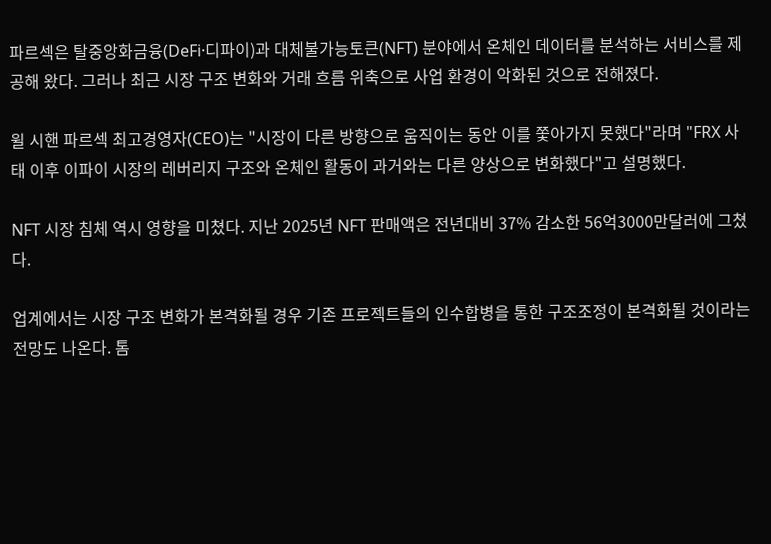파르섹은 탈중앙화금융(DeFi·디파이)과 대체불가능토큰(NFT) 분야에서 온체인 데이터를 분석하는 서비스를 제공해 왔다. 그러나 최근 시장 구조 변화와 거래 흐름 위축으로 사업 환경이 악화된 것으로 전해졌다.

윌 시핸 파르섹 최고경영자(CEO)는 "시장이 다른 방향으로 움직이는 동안 이를 쫓아가지 못했다"라며 "FRX 사태 이후 이파이 시장의 레버리지 구조와 온체인 활동이 과거와는 다른 양상으로 변화했다"고 설명했다.

NFT 시장 침체 역시 영향을 미쳤다. 지난 2025년 NFT 판매액은 전년대비 37% 감소한 56억3000만달러에 그쳤다.

업계에서는 시장 구조 변화가 본격화될 경우 기존 프로젝트들의 인수합병을 통한 구조조정이 본격화될 것이라는 전망도 나온다. 톰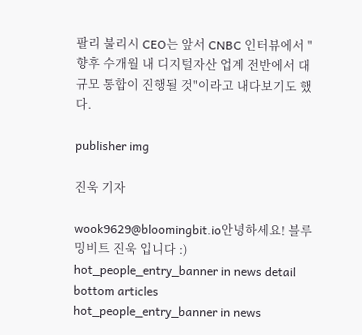팔리 불리시 CEO는 앞서 CNBC 인터뷰에서 "향후 수개월 내 디지털자산 업계 전반에서 대규모 통합이 진행될 것"이라고 내다보기도 했다.

publisher img

진욱 기자

wook9629@bloomingbit.io안녕하세요! 블루밍비트 진욱 입니다 :)
hot_people_entry_banner in news detail bottom articles
hot_people_entry_banner in news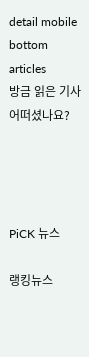detail mobile bottom articles
방금 읽은 기사 어떠셨나요?




PiCK 뉴스

랭킹뉴스